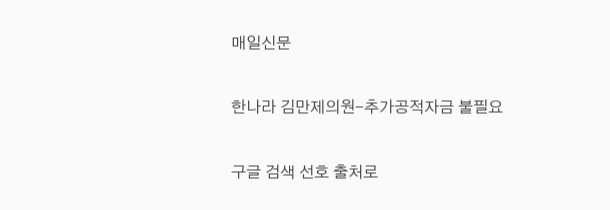매일신문

한나라 김만제의원-추가공적자금 불필요

구글 검색 선호 출처로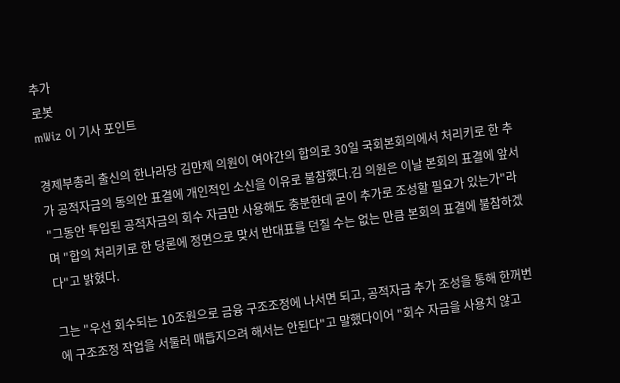추가
로봇
mWiz 이 기사 포인트

경제부총리 출신의 한나라당 김만제 의원이 여야간의 합의로 30일 국회본회의에서 처리키로 한 추가 공적자금의 동의안 표결에 개인적인 소신을 이유로 불참했다.김 의원은 이날 본회의 표결에 앞서 "그동안 투입된 공적자금의 회수 자금만 사용해도 충분한데 굳이 추가로 조성할 필요가 있는가"라며 "합의 처리키로 한 당론에 정면으로 맞서 반대표를 던질 수는 없는 만큼 본회의 표결에 불참하겠다"고 밝혔다.

그는 "우선 회수되는 10조원으로 금융 구조조정에 나서면 되고, 공적자금 추가 조성을 통해 한꺼번에 구조조정 작업을 서둘러 매듭지으려 해서는 안된다"고 말했다이어 "회수 자금을 사용치 않고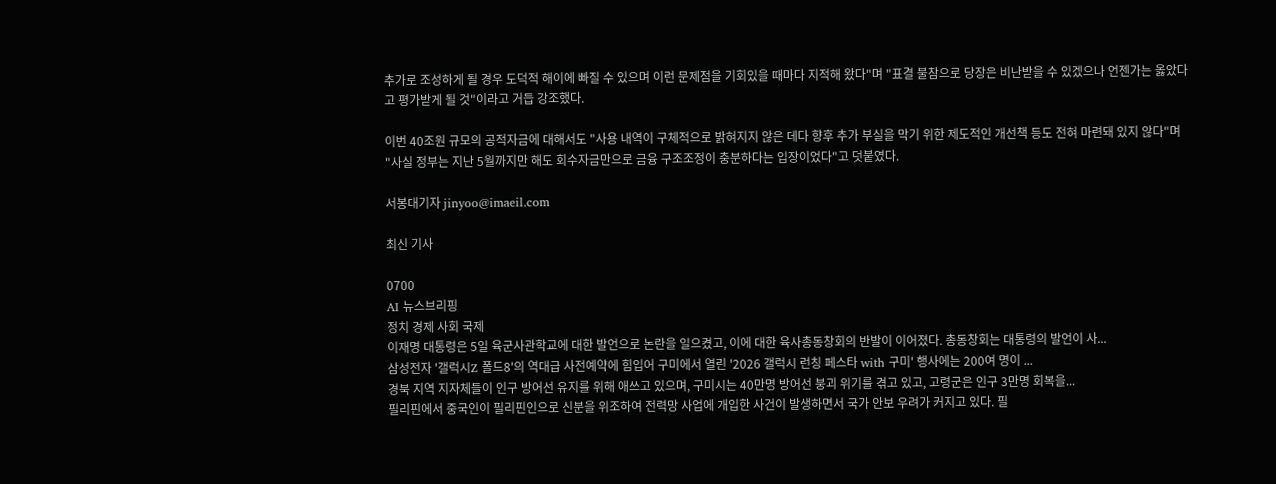추가로 조성하게 될 경우 도덕적 해이에 빠질 수 있으며 이런 문제점을 기회있을 때마다 지적해 왔다"며 "표결 불참으로 당장은 비난받을 수 있겠으나 언젠가는 옳았다고 평가받게 될 것"이라고 거듭 강조했다.

이번 40조원 규모의 공적자금에 대해서도 "사용 내역이 구체적으로 밝혀지지 않은 데다 향후 추가 부실을 막기 위한 제도적인 개선책 등도 전혀 마련돼 있지 않다"며 "사실 정부는 지난 5월까지만 해도 회수자금만으로 금융 구조조정이 충분하다는 입장이었다"고 덧붙였다.

서봉대기자 jinyoo@imaeil.com

최신 기사

0700
AI 뉴스브리핑
정치 경제 사회 국제
이재명 대통령은 5일 육군사관학교에 대한 발언으로 논란을 일으켰고, 이에 대한 육사총동창회의 반발이 이어졌다. 총동창회는 대통령의 발언이 사...
삼성전자 '갤럭시Z 폴드8'의 역대급 사전예약에 힘입어 구미에서 열린 '2026 갤럭시 런칭 페스타 with 구미' 행사에는 200여 명이 ...
경북 지역 지자체들이 인구 방어선 유지를 위해 애쓰고 있으며, 구미시는 40만명 방어선 붕괴 위기를 겪고 있고, 고령군은 인구 3만명 회복을...
필리핀에서 중국인이 필리핀인으로 신분을 위조하여 전력망 사업에 개입한 사건이 발생하면서 국가 안보 우려가 커지고 있다. 필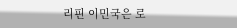리핀 이민국은 로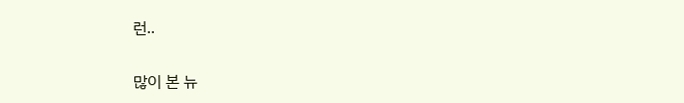런..

많이 본 뉴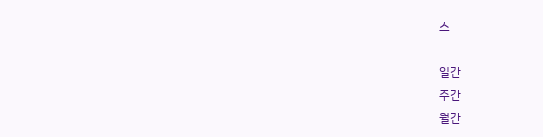스

일간
주간
월간